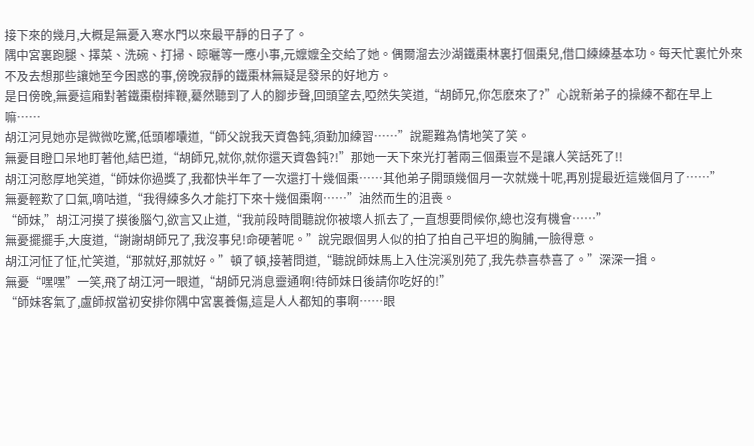接下來的幾月,大概是無憂入寒水門以來最平靜的日子了。
隅中宮裏跑腿、擇菜、洗碗、打掃、晾曬等一應小事,元嬤嬤全交給了她。偶爾溜去沙湖鐵棗林裏打個棗兒,借口練練基本功。每天忙裏忙外來不及去想那些讓她至今困惑的事,傍晚寂靜的鐵棗林無疑是發呆的好地方。
是日傍晚,無憂這廂對著鐵棗樹摔鞭,驀然聽到了人的腳步聲,回頭望去,啞然失笑道,“胡師兄,你怎麽來了?”心說新弟子的操練不都在早上嘛……
胡江河見她亦是微微吃驚,低頭嘟囔道,“師父說我天資魯鈍,須勤加練習……”說罷難為情地笑了笑。
無憂目瞪口呆地盯著他,結巴道,“胡師兄,就你,就你還天資魯鈍?!”那她一天下來光打著兩三個棗豈不是讓人笑話死了!!
胡江河憨厚地笑道,“師妹你過獎了,我都快半年了一次還打十幾個棗……其他弟子開頭幾個月一次就幾十呢,再別提最近這幾個月了……”
無憂輕歎了口氣,嘀咕道,“我得練多久才能打下來十幾個棗啊……”油然而生的沮喪。
“師妹,”胡江河摸了摸後腦勺,欲言又止道,“我前段時間聽說你被壞人抓去了,一直想要問候你,總也沒有機會……”
無憂擺擺手,大度道,“謝謝胡師兄了,我沒事兒!命硬著呢。”說完跟個男人似的拍了拍自己平坦的胸脯,一臉得意。
胡江河怔了怔,忙笑道,“那就好,那就好。”頓了頓,接著問道,“聽說師妹馬上入住浣溪別苑了,我先恭喜恭喜了。”深深一揖。
無憂“嘿嘿”一笑,飛了胡江河一眼道,“胡師兄消息靈通啊!待師妹日後請你吃好的!”
“師妹客氣了,盧師叔當初安排你隅中宮裏養傷,這是人人都知的事啊……眼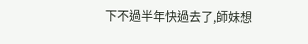下不過半年快過去了,師妹想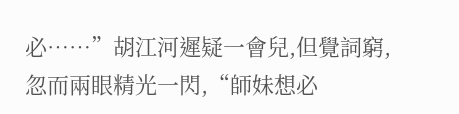必……”胡江河遲疑一會兒,但覺詞窮,忽而兩眼精光一閃,“師妹想必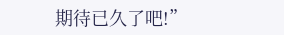期待已久了吧!”